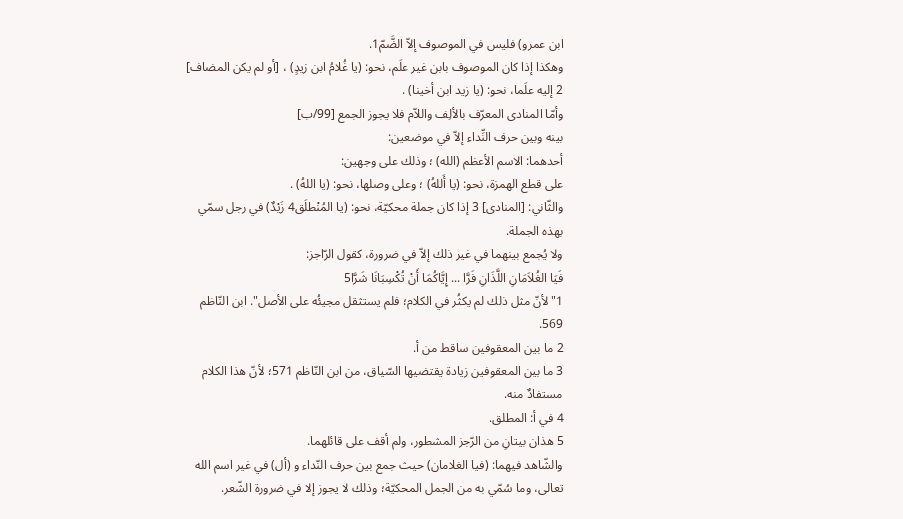ابن عمرو) فليس في الموصوف إلاّ الضَّمّ1.
وهكذا إذا كان الموصوف بابن غير علَم، نحو: (يا غُلامُ ابن زيدٍ) ، [أو لم يكن المضاف] 2 إليه علَما، نحو: (يا زيد ابن أخينا) .
وأمّا المنادى المعرّف بالألِف واللاّم فلا يجوز الجمع [99/ب]
بينه وبين حرف النِّداء إلاّ في موضعين:
أحدهما: الاسم الأعظم (الله) ؛ وذلك على وجهين:
على قطع الهمزة، نحو: (يا أَللهُ) ؛ وعلى وصلها، نحو: (يا اللهُ) .
والثّاني: [المنادى] 3 إذا كان جملة محكيّة، نحو: (يا المُنْطلَق4 زَيْدٌ) في رجل سمّي بهذه الجملة.
ولا يُجمع بينهما في غير ذلك إلاّ في ضرورة، كقول الرّاجز:
فَيَا الغُلاَمَانِ اللَّذَانِ فَرَّا ... إِيَّاكُمَا أَنْ تُكْسِبَانَا شَرَّا5
1"لأنّ مثل ذلك لم يكثُر في الكلام؛ فلم يستثقل مجيئُه على الأصل". ابن النّاظم 569.
2 ما بين المعقوفين ساقط من أ.
3 ما بين المعقوفين زيادة يقتضيها السّياق، من ابن النّاظم 571؛ لأنّ هذا الكلام مستفادٌ منه.
4 في أ: المطلق.
5 هذان بيتانِ من الرّجز المشطور، ولم أقف على قائلهما.
والشّاهد فيهما: (فيا الغلامان) حيث جمع بين حرف النّداء و (أل) في غير اسم الله تعالى، وما سُمّي به من الجمل المحكيّة؛ وذلك لا يجوز إلا في ضرورة الشّعر.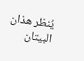يُنظر هذان البيتان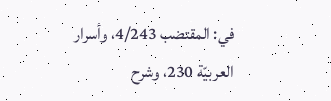في: المقتضب 4/243، وأسرار العربيّة 230، وشرح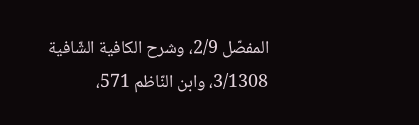المفصّل 2/9، وشرح الكافية الشّافية 3/1308، وابن النّاظم 571،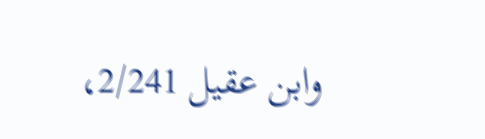وابن عقيل 2/241،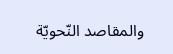والمقاصد النّحويّة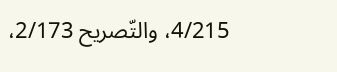4/215، والتّصريح 2/173،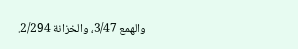والهمع 3/47، والخزانة 2/294.